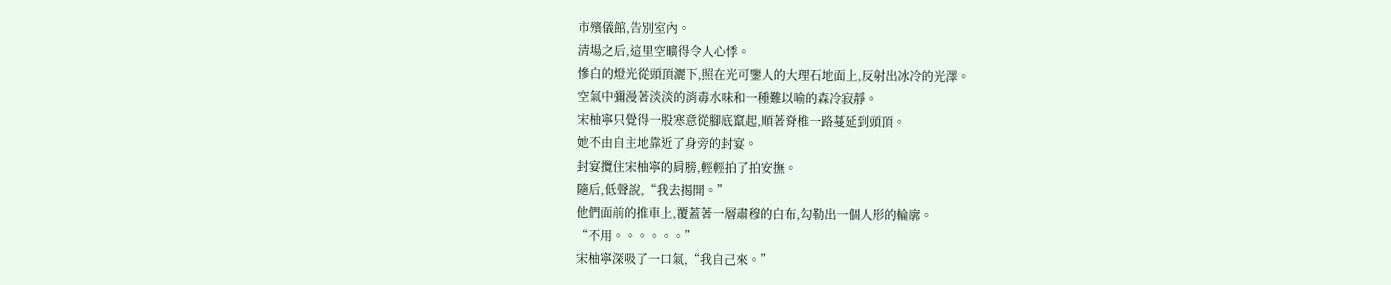市殯儀館,告別室內。
清場之后,這里空曠得令人心悸。
慘白的燈光從頭頂灑下,照在光可鑒人的大理石地面上,反射出冰冷的光澤。
空氣中彌漫著淡淡的消毒水味和一種難以喻的森冷寂靜。
宋柚寧只覺得一股寒意從腳底竄起,順著脊椎一路蔓延到頭頂。
她不由自主地靠近了身旁的封宴。
封宴攬住宋柚寧的肩膀,輕輕拍了拍安撫。
隨后,低聲說,“我去揭開。”
他們面前的推車上,覆蓋著一層肅穆的白布,勾勒出一個人形的輪廓。
“不用。。。。。。”
宋柚寧深吸了一口氣,“我自己來。”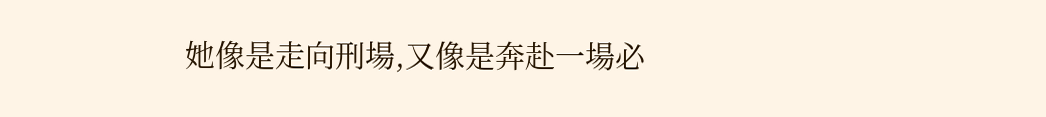她像是走向刑場,又像是奔赴一場必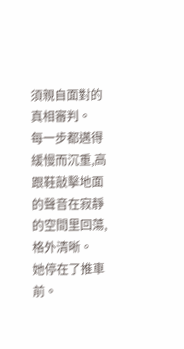須親自面對的真相審判。
每一步都邁得緩慢而沉重,高跟鞋敲擊地面的聲音在寂靜的空間里回蕩,格外清晰。
她停在了推車前。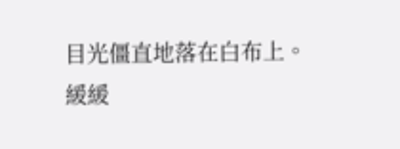目光僵直地落在白布上。
緩緩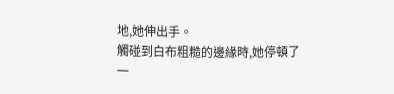地,她伸出手。
觸碰到白布粗糙的邊緣時,她停頓了一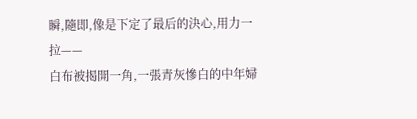瞬,隨即,像是下定了最后的決心,用力一拉——
白布被揭開一角,一張青灰慘白的中年婦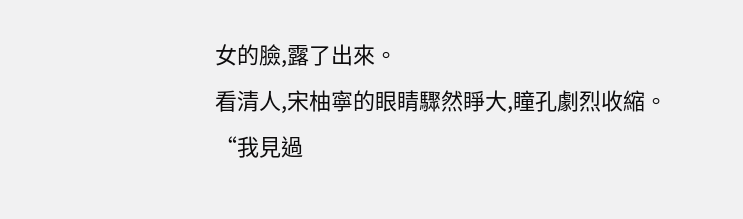女的臉,露了出來。
看清人,宋柚寧的眼睛驟然睜大,瞳孔劇烈收縮。
“我見過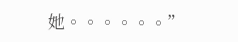她。。。。。。”